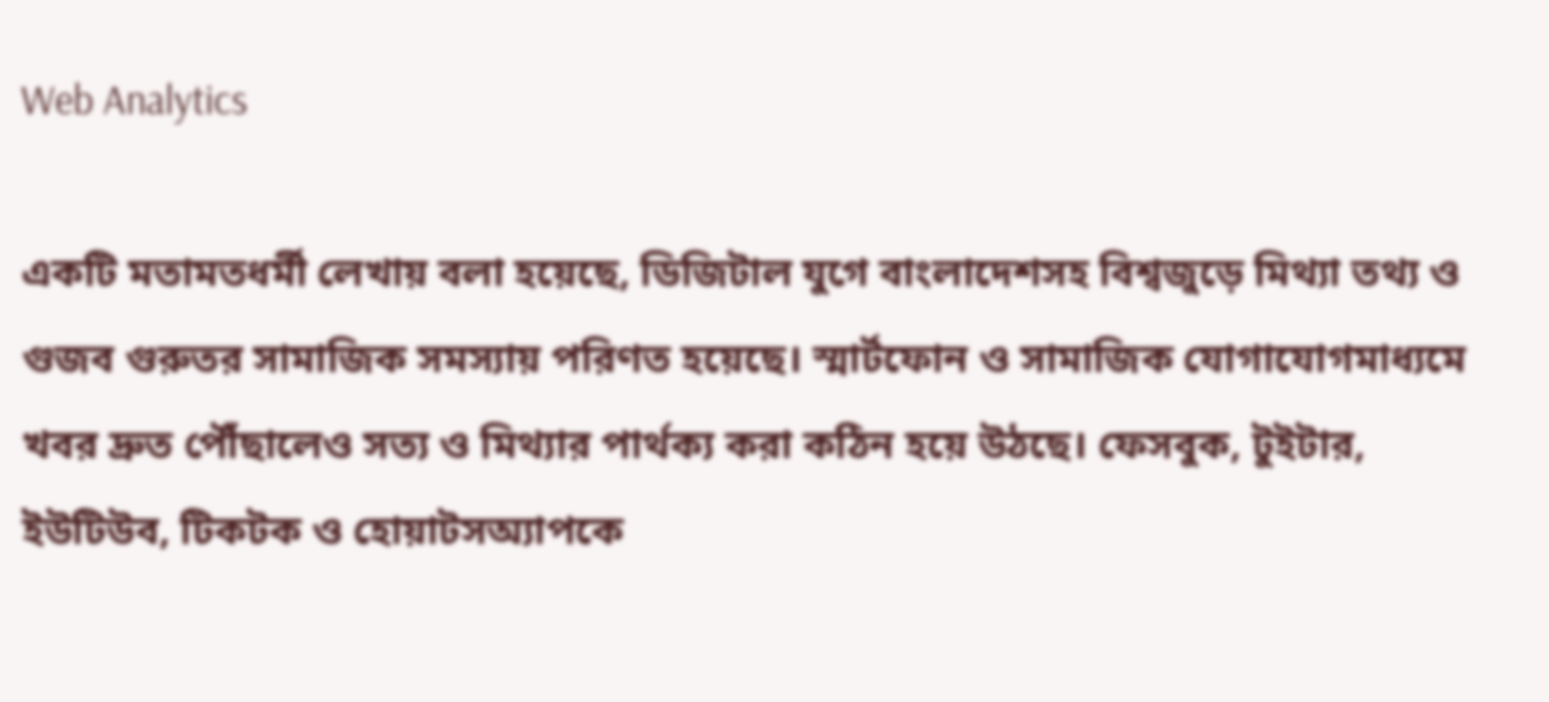Web Analytics

একটি মতামতধর্মী লেখায় বলা হয়েছে, ডিজিটাল যুগে বাংলাদেশসহ বিশ্বজুড়ে মিথ্যা তথ্য ও গুজব গুরুতর সামাজিক সমস্যায় পরিণত হয়েছে। স্মার্টফোন ও সামাজিক যোগাযোগমাধ্যমে খবর দ্রুত পৌঁছালেও সত্য ও মিথ্যার পার্থক্য করা কঠিন হয়ে উঠছে। ফেসবুক, টুইটার, ইউটিউব, টিকটক ও হোয়াটসঅ্যাপকে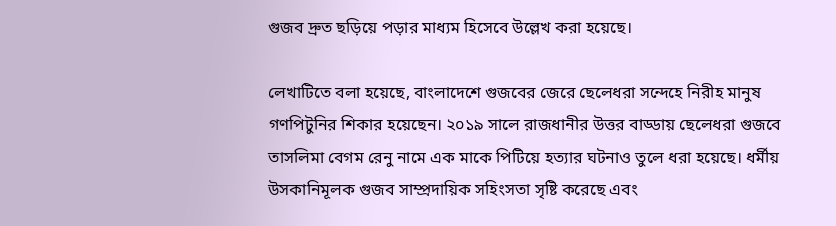গুজব দ্রুত ছড়িয়ে পড়ার মাধ্যম হিসেবে উল্লেখ করা হয়েছে।

লেখাটিতে বলা হয়েছে, বাংলাদেশে গুজবের জেরে ছেলেধরা সন্দেহে নিরীহ মানুষ গণপিটুনির শিকার হয়েছেন। ২০১৯ সালে রাজধানীর উত্তর বাড্ডায় ছেলেধরা গুজবে তাসলিমা বেগম রেনু নামে এক মাকে পিটিয়ে হত্যার ঘটনাও তুলে ধরা হয়েছে। ধর্মীয় উসকানিমূলক গুজব সাম্প্রদায়িক সহিংসতা সৃষ্টি করেছে এবং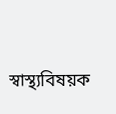স্বাস্থ্যবিষয়ক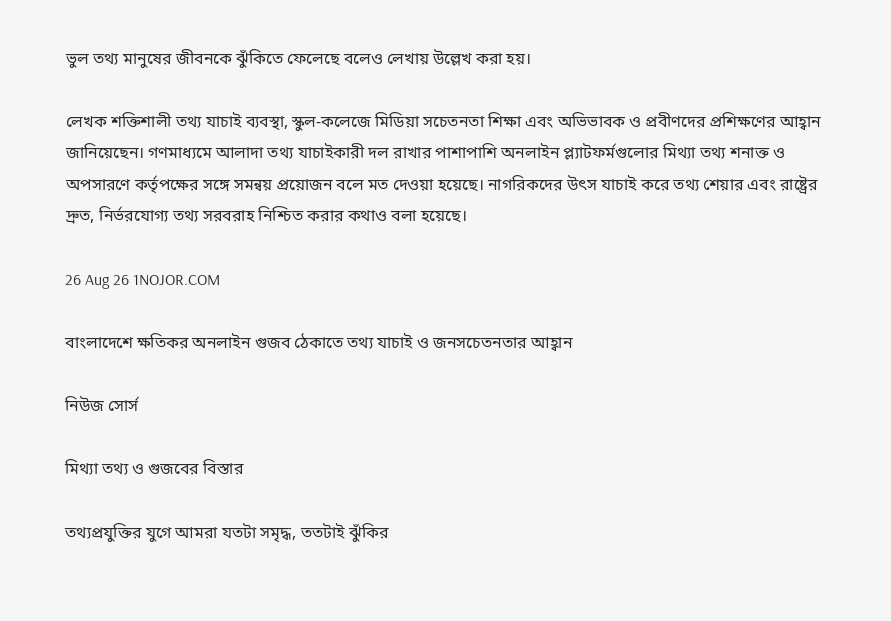ভুল তথ্য মানুষের জীবনকে ঝুঁকিতে ফেলেছে বলেও লেখায় উল্লেখ করা হয়।

লেখক শক্তিশালী তথ্য যাচাই ব্যবস্থা, স্কুল-কলেজে মিডিয়া সচেতনতা শিক্ষা এবং অভিভাবক ও প্রবীণদের প্রশিক্ষণের আহ্বান জানিয়েছেন। গণমাধ্যমে আলাদা তথ্য যাচাইকারী দল রাখার পাশাপাশি অনলাইন প্ল্যাটফর্মগুলোর মিথ্যা তথ্য শনাক্ত ও অপসারণে কর্তৃপক্ষের সঙ্গে সমন্বয় প্রয়োজন বলে মত দেওয়া হয়েছে। নাগরিকদের উৎস যাচাই করে তথ্য শেয়ার এবং রাষ্ট্রের দ্রুত, নির্ভরযোগ্য তথ্য সরবরাহ নিশ্চিত করার কথাও বলা হয়েছে।

26 Aug 26 1NOJOR.COM

বাংলাদেশে ক্ষতিকর অনলাইন গুজব ঠেকাতে তথ্য যাচাই ও জনসচেতনতার আহ্বান

নিউজ সোর্স

মিথ্যা তথ্য ও গুজবের বিস্তার

তথ্যপ্রযুক্তির যুগে আমরা যতটা সমৃদ্ধ, ততটাই ঝুঁকির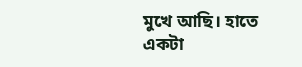মুখে আছি। হাতে একটা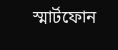স্মার্টফোন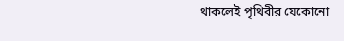থাকলেই পৃথিবীর যেকোনো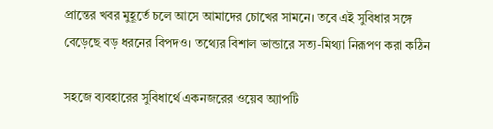প্রান্তের খবর মুহূর্তে চলে আসে আমাদের চোখের সামনে। তবে এই সুবিধার সঙ্গে বেড়েছে বড় ধরনের বিপদও। তথ্যের বিশাল ভান্ডারে সত্য-মিথ্যা নিরূপণ করা কঠিন

সহজে ব্যবহারের সুবিধার্থে একনজরের ওয়েব অ্যাপটি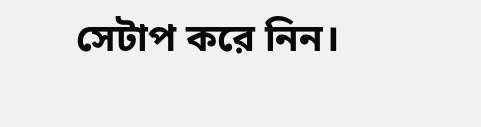সেটাপ করে নিন।